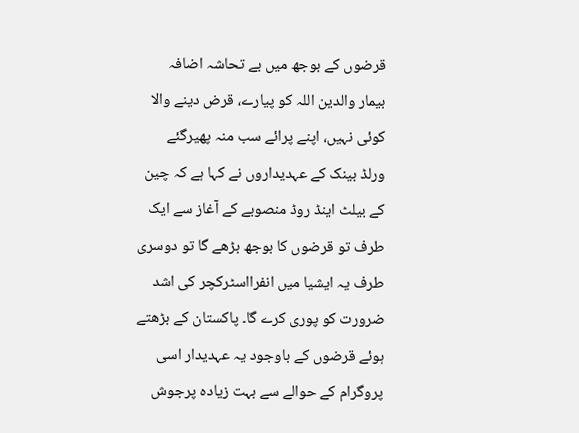قرضوں کے بوجھ میں بے تحاشہ اضافہ
بیمار والدین اللہ کو پیارے، قرض دینے والا کوئی نہیں، اپنے پرائے سب منہ پھیرگئے
ورلڈ بینک کے عہدیداروں نے کہا ہے کہ چین کے بیلٹ اینڈ روڈ منصوبے کے آغاز سے ایک طرف تو قرضوں کا بوجھ بڑھے گا تو دوسری طرف یہ ایشیا میں انفرااسٹرکچر کی اشد ضرورت کو پوری کرے گا۔ پاکستان کے بڑھتے ہوئے قرضوں کے باوجود یہ عہدیدار اسی پروگرام کے حوالے سے بہت زیادہ پرجوش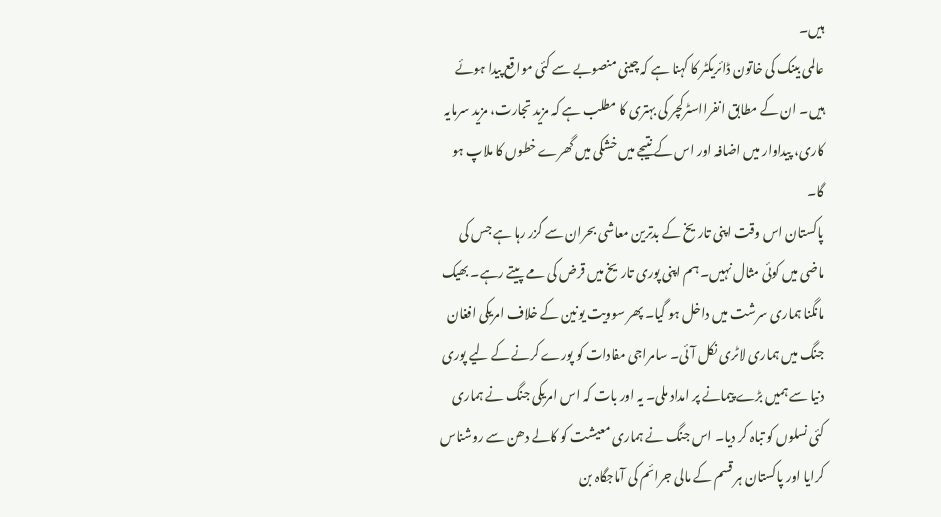ہیں۔
عالمی بینک کی خاتون ڈائریکٹر کا کہنا ہے کہ چینی منصوبے سے کئی مواقع پیدا ہوئے ہیں۔ ان کے مطابق انفرااسٹرکچر کی بہتری کا مطلب ہے کہ مزید تجارت، مزید سرمایہ کاری، پیداوار میں اضافہ اور اس کے نتیجے میں خشکی میں گھرے خطوں کا ملاپ ہو گا۔
پاکستان اس وقت اپنی تاریخ کے بدترین معاشی بحران سے گزر رہا ہے جس کی ماضی میں کوئی مثال نہیں۔ ہم اپنی پوری تاریخ میں قرض کی مے پیتے رہے۔ بھیک مانگنا ہماری سرشت میں داخل ہو گیا۔ پھر سوویت یونین کے خلاف امریکی افغان جنگ میں ہماری لاٹری نکل آئی۔ سامراجی مفادات کو پورے کرنے کے لیے پوری دنیا سے ہمیں بڑے پیمانے پر امداد ملی۔ یہ اور بات کہ اس امریکی جنگ نے ہماری کئی نسلوں کو تباہ کر دیا۔ اس جنگ نے ہماری معیشت کو کالے دھن سے روشناس کرایا اور پاکستان ہر قسم کے مالی جرائم کی آماجگاہ بن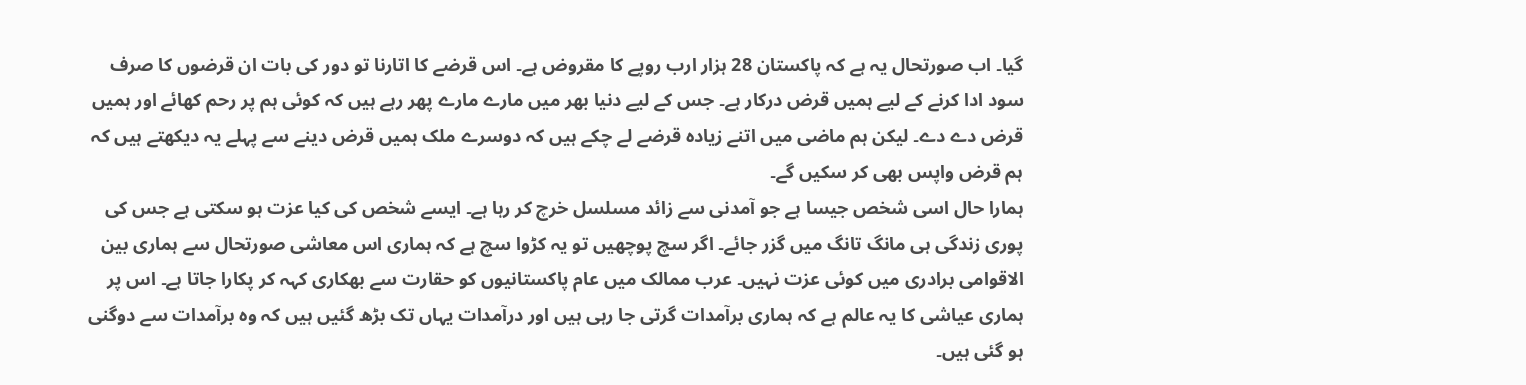گیا۔ اب صورتحال یہ ہے کہ پاکستان 28 ہزار ارب روپے کا مقروض ہے۔ اس قرضے کا اتارنا تو دور کی بات ان قرضوں کا صرف سود ادا کرنے کے لیے ہمیں قرض درکار ہے۔ جس کے لیے دنیا بھر میں مارے مارے پھر رہے ہیں کہ کوئی ہم پر رحم کھائے اور ہمیں قرض دے دے۔ لیکن ہم ماضی میں اتنے زیادہ قرضے لے چکے ہیں کہ دوسرے ملک ہمیں قرض دینے سے پہلے یہ دیکھتے ہیں کہ ہم قرض واپس بھی کر سکیں گے۔
ہمارا حال اسی شخص جیسا ہے جو آمدنی سے زائد مسلسل خرچ کر رہا ہے۔ ایسے شخص کی کیا عزت ہو سکتی ہے جس کی پوری زندگی ہی مانگ تانگ میں گزر جائے۔ اگر سچ پوچھیں تو یہ کڑوا سچ ہے کہ ہماری اس معاشی صورتحال سے ہماری بین الاقوامی برادری میں کوئی عزت نہیں۔ عرب ممالک میں عام پاکستانیوں کو حقارت سے بھکاری کہہ کر پکارا جاتا ہے۔ اس پر ہماری عیاشی کا یہ عالم ہے کہ ہماری برآمدات گرتی جا رہی ہیں اور درآمدات یہاں تک بڑھ گئیں ہیں کہ وہ برآمدات سے دوگنی ہو گئی ہیں۔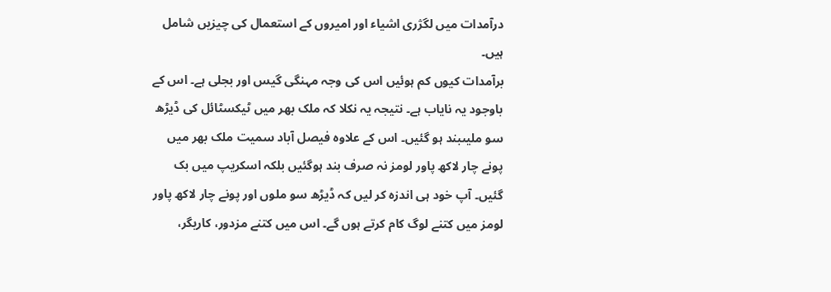درآمدات میں لگژری اشیاء اور امیروں کے استعمال کی چیزیں شامل ہیں۔
برآمدات کیوں کم ہوئیں اس کی وجہ مہنگی گیس اور بجلی ہے۔ اس کے باوجود یہ نایاب ہے۔ نتیجہ یہ نکلا کہ ملک بھر میں ٹیکسٹائل کی ڈیڑھ سو ملیںبند ہو گئیں۔ اس کے علاوہ فیصل آباد سمیت ملک بھر میں پونے چار لاکھ پاور لومز نہ صرف بند ہوگئیں بلکہ اسکریپ میں بک گئیں۔ آپ خود ہی اندزہ کر لیں کہ ڈیڑھ سو ملوں اور پونے چار لاکھ پاور لومز میں کتنے لوگ کام کرتے ہوں گے۔ اس میں کتنے مزدور، کاریگر،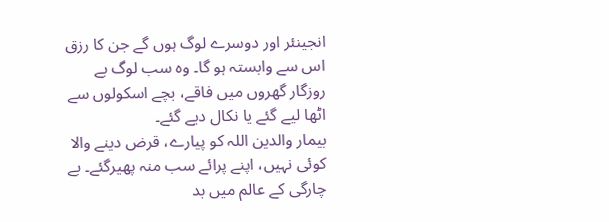انجینئر اور دوسرے لوگ ہوں گے جن کا رزق اس سے وابستہ ہو گا۔ وہ سب لوگ بے روزگار گھروں میں فاقے، بچے اسکولوں سے اٹھا لیے گئے یا نکال دیے گئے۔
بیمار والدین اللہ کو پیارے، قرض دینے والا کوئی نہیں، اپنے پرائے سب منہ پھیرگئے۔ بے چارگی کے عالم میں بد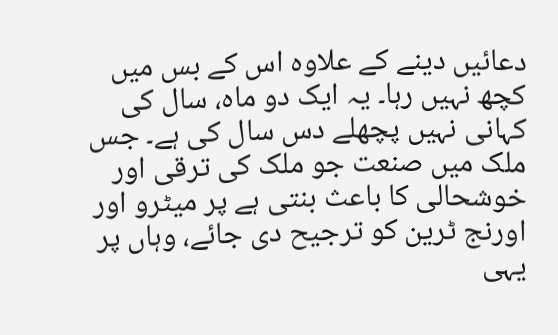دعائیں دینے کے علاوہ اس کے بس میں کچھ نہیں رہا۔ یہ ایک دو ماہ، سال کی کہانی نہیں پچھلے دس سال کی ہے۔ جس ملک میں صنعت جو ملک کی ترقی اور خوشحالی کا باعث بنتی ہے پر میٹرو اور اورنج ٹرین کو ترجیح دی جائے، وہاں پر یہی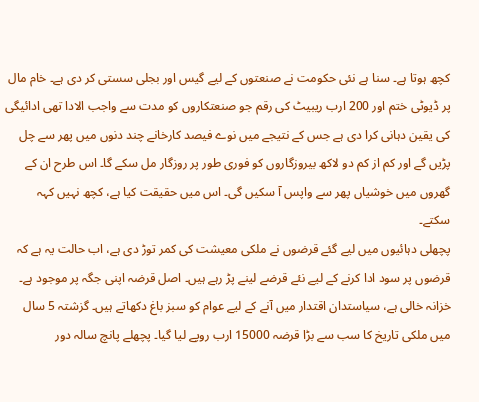کچھ ہوتا ہے۔ سنا ہے نئی حکومت نے صنعتوں کے لیے گیس اور بجلی سستی کر دی ہے۔ خام مال پر ڈیوٹی ختم اور 200 ارب ریبیٹ کی رقم جو صنعتکاروں کو مدت سے واجب الادا تھی ادائیگی کی یقین دہانی کرا دی ہے جس کے نتیجے میں نوے فیصد کارخانے چند دنوں میں پھر سے چل پڑیں گے اور کم از کم دو لاکھ بیروزگاروں کو فوری طور پر روزگار مل سکے گا۔ اس طرح ان کے گھروں میں خوشیاں پھر سے واپس آ سکیں گی۔ اس میں حقیقت کیا ہے، کچھ نہیں کہہ سکتے۔
پچھلی دہائیوں میں لیے گئے قرضوں نے ملکی معیشت کی کمر توڑ دی ہے، اب حالت یہ ہے کہ قرضوں پر سود ادا کرنے کے لیے نئے قرضے لینے پڑ رہے ہیں۔ اصل قرضہ اپنی جگہ پر موجود ہے۔ خزانہ خالی ہے، سیاستدان اقتدار میں آنے کے لیے عوام کو سبز باغ دکھاتے ہیں۔ گزشتہ 5 سال میں ملکی تاریخ کا سب سے بڑا قرضہ 15000 ارب روپے لیا گیا۔ پچھلے پانچ سالہ دور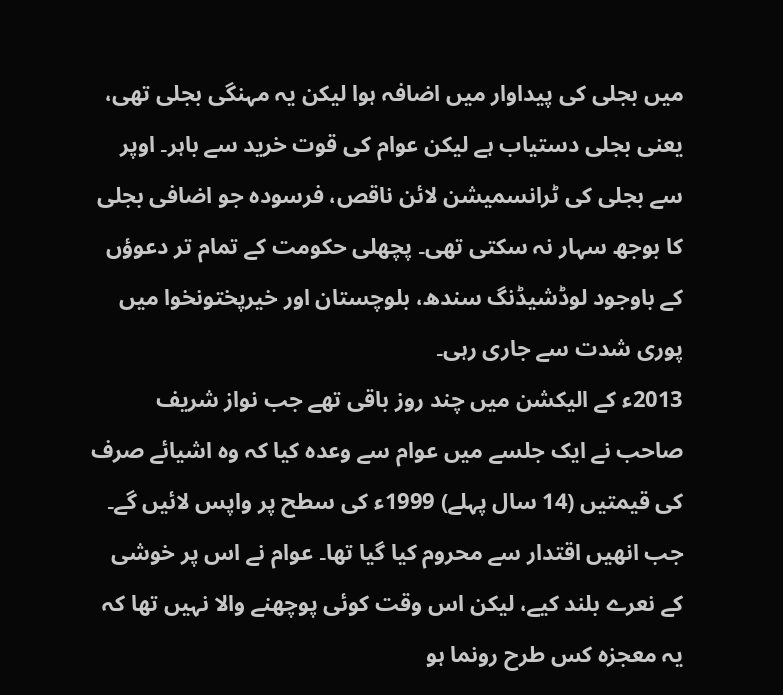میں بجلی کی پیداوار میں اضافہ ہوا لیکن یہ مہنگی بجلی تھی، یعنی بجلی دستیاب ہے لیکن عوام کی قوت خرید سے باہر۔ اوپر سے بجلی کی ٹرانسمیشن لائن ناقص، فرسودہ جو اضافی بجلی کا بوجھ سہار نہ سکتی تھی۔ پچھلی حکومت کے تمام تر دعوؤں کے باوجود لوڈشیڈنگ سندھ، بلوچستان اور خیرپختونخوا میں پوری شدت سے جاری رہی۔
2013ء کے الیکشن میں چند روز باقی تھے جب نواز شریف صاحب نے ایک جلسے میں عوام سے وعدہ کیا کہ وہ اشیائے صرف کی قیمتیں (14 سال پہلے) 1999ء کی سطح پر واپس لائیں گے۔ جب انھیں اقتدار سے محروم کیا گیا تھا۔ عوام نے اس پر خوشی کے نعرے بلند کیے، لیکن اس وقت کوئی پوچھنے والا نہیں تھا کہ یہ معجزہ کس طرح رونما ہو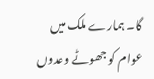گا۔ ہمارے ملک میں عوام کو جھوٹے وعدوں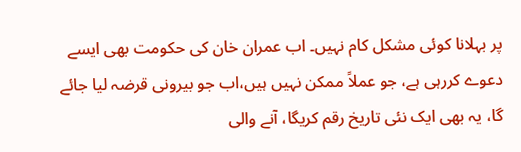پر بہلانا کوئی مشکل کام نہیں۔ اب عمران خان کی حکومت بھی ایسے دعوے کررہی ہے، جو عملاً ممکن نہیں ہیں،اب جو بیرونی قرضہ لیا جائے گا، یہ بھی ایک نئی تاریخ رقم کریگا، آنے والی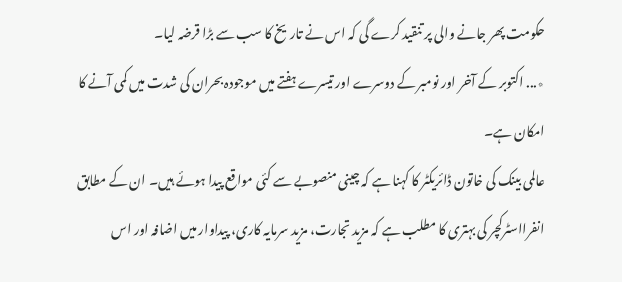حکومت پھر جانے والی پر تنقید کرے گی کہ اس نے تاریخ کا سب سے بڑا قرضہ لیا۔
٭... اکتوبر کے آخر اور نومبر کے دوسرے اور تیسرے ہفتے میں موجودہ بحران کی شدت میں کمی آنے کا امکان ہے۔
عالمی بینک کی خاتون ڈائریکٹر کا کہنا ہے کہ چینی منصوبے سے کئی مواقع پیدا ہوئے ہیں۔ ان کے مطابق انفرااسٹرکچر کی بہتری کا مطلب ہے کہ مزید تجارت، مزید سرمایہ کاری، پیداوار میں اضافہ اور اس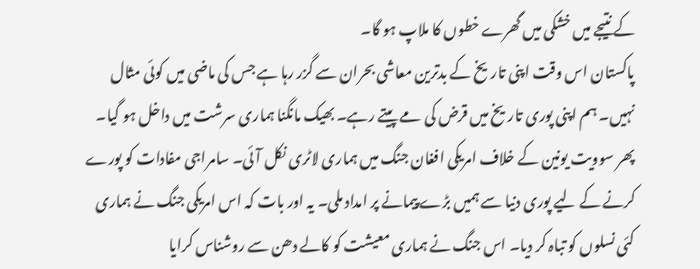کے نتیجے میں خشکی میں گھرے خطوں کا ملاپ ہو گا۔
پاکستان اس وقت اپنی تاریخ کے بدترین معاشی بحران سے گزر رہا ہے جس کی ماضی میں کوئی مثال نہیں۔ ہم اپنی پوری تاریخ میں قرض کی مے پیتے رہے۔ بھیک مانگنا ہماری سرشت میں داخل ہو گیا۔ پھر سوویت یونین کے خلاف امریکی افغان جنگ میں ہماری لاٹری نکل آئی۔ سامراجی مفادات کو پورے کرنے کے لیے پوری دنیا سے ہمیں بڑے پیمانے پر امداد ملی۔ یہ اور بات کہ اس امریکی جنگ نے ہماری کئی نسلوں کو تباہ کر دیا۔ اس جنگ نے ہماری معیشت کو کالے دھن سے روشناس کرایا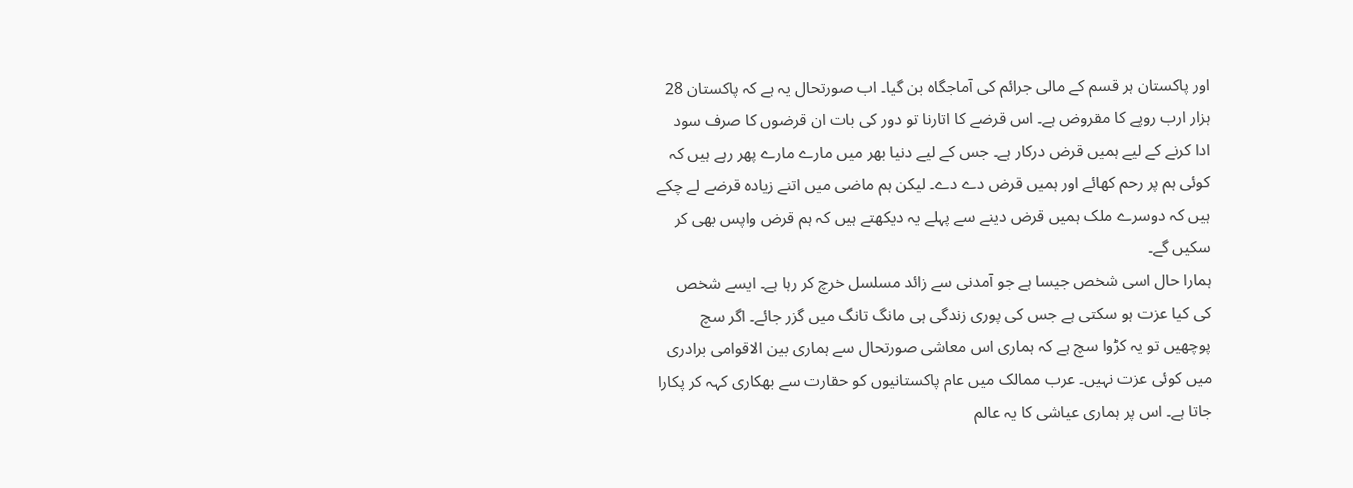اور پاکستان ہر قسم کے مالی جرائم کی آماجگاہ بن گیا۔ اب صورتحال یہ ہے کہ پاکستان 28 ہزار ارب روپے کا مقروض ہے۔ اس قرضے کا اتارنا تو دور کی بات ان قرضوں کا صرف سود ادا کرنے کے لیے ہمیں قرض درکار ہے۔ جس کے لیے دنیا بھر میں مارے مارے پھر رہے ہیں کہ کوئی ہم پر رحم کھائے اور ہمیں قرض دے دے۔ لیکن ہم ماضی میں اتنے زیادہ قرضے لے چکے ہیں کہ دوسرے ملک ہمیں قرض دینے سے پہلے یہ دیکھتے ہیں کہ ہم قرض واپس بھی کر سکیں گے۔
ہمارا حال اسی شخص جیسا ہے جو آمدنی سے زائد مسلسل خرچ کر رہا ہے۔ ایسے شخص کی کیا عزت ہو سکتی ہے جس کی پوری زندگی ہی مانگ تانگ میں گزر جائے۔ اگر سچ پوچھیں تو یہ کڑوا سچ ہے کہ ہماری اس معاشی صورتحال سے ہماری بین الاقوامی برادری میں کوئی عزت نہیں۔ عرب ممالک میں عام پاکستانیوں کو حقارت سے بھکاری کہہ کر پکارا جاتا ہے۔ اس پر ہماری عیاشی کا یہ عالم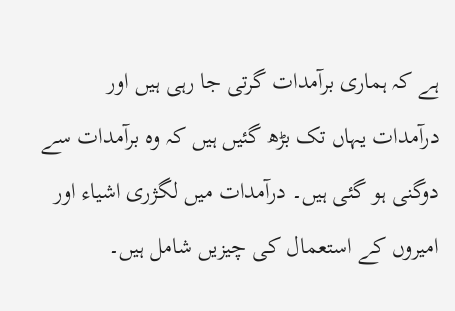ہے کہ ہماری برآمدات گرتی جا رہی ہیں اور درآمدات یہاں تک بڑھ گئیں ہیں کہ وہ برآمدات سے دوگنی ہو گئی ہیں۔ درآمدات میں لگژری اشیاء اور امیروں کے استعمال کی چیزیں شامل ہیں۔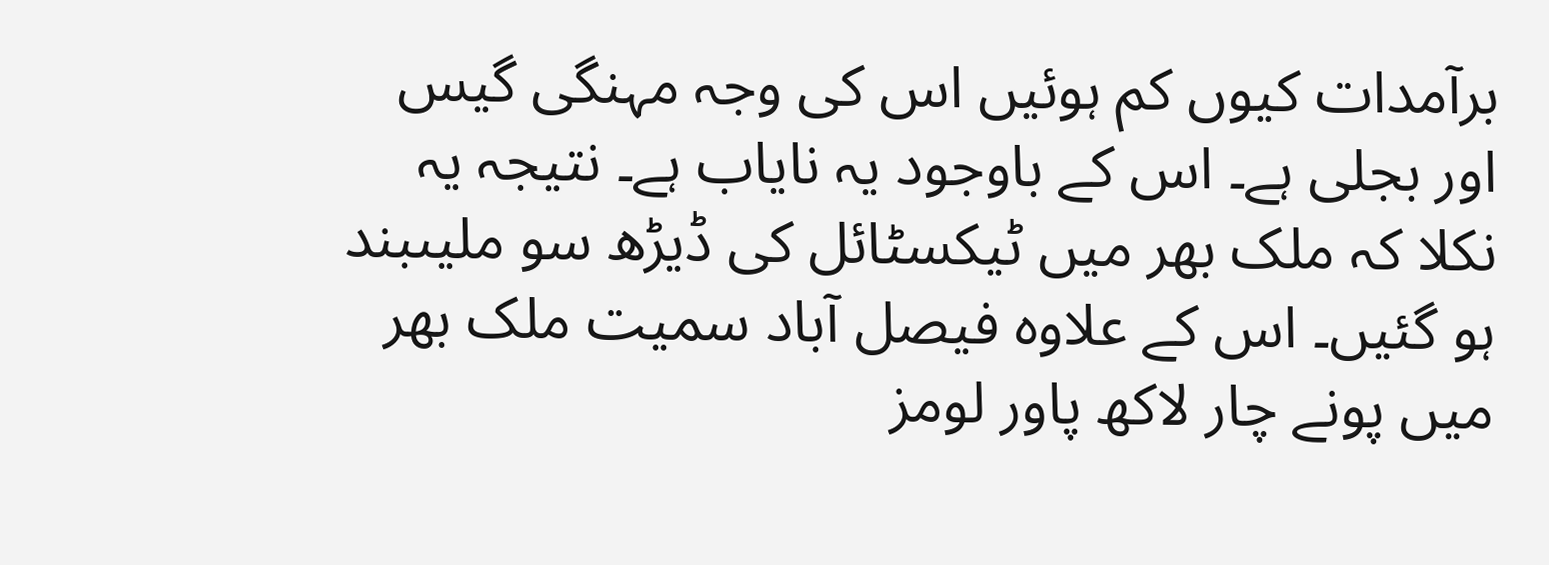برآمدات کیوں کم ہوئیں اس کی وجہ مہنگی گیس اور بجلی ہے۔ اس کے باوجود یہ نایاب ہے۔ نتیجہ یہ نکلا کہ ملک بھر میں ٹیکسٹائل کی ڈیڑھ سو ملیںبند ہو گئیں۔ اس کے علاوہ فیصل آباد سمیت ملک بھر میں پونے چار لاکھ پاور لومز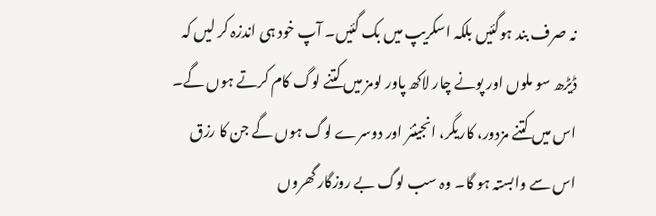نہ صرف بند ہوگئیں بلکہ اسکریپ میں بک گئیں۔ آپ خود ہی اندزہ کر لیں کہ ڈیڑھ سو ملوں اور پونے چار لاکھ پاور لومز میں کتنے لوگ کام کرتے ہوں گے۔ اس میں کتنے مزدور، کاریگر، انجینئر اور دوسرے لوگ ہوں گے جن کا رزق اس سے وابستہ ہو گا۔ وہ سب لوگ بے روزگار گھروں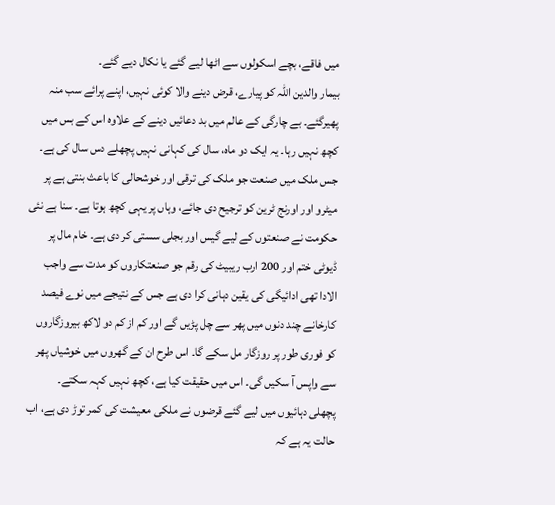میں فاقے، بچے اسکولوں سے اٹھا لیے گئے یا نکال دیے گئے۔
بیمار والدین اللہ کو پیارے، قرض دینے والا کوئی نہیں، اپنے پرائے سب منہ پھیرگئے۔ بے چارگی کے عالم میں بد دعائیں دینے کے علاوہ اس کے بس میں کچھ نہیں رہا۔ یہ ایک دو ماہ، سال کی کہانی نہیں پچھلے دس سال کی ہے۔ جس ملک میں صنعت جو ملک کی ترقی اور خوشحالی کا باعث بنتی ہے پر میٹرو اور اورنج ٹرین کو ترجیح دی جائے، وہاں پر یہی کچھ ہوتا ہے۔ سنا ہے نئی حکومت نے صنعتوں کے لیے گیس اور بجلی سستی کر دی ہے۔ خام مال پر ڈیوٹی ختم اور 200 ارب ریبیٹ کی رقم جو صنعتکاروں کو مدت سے واجب الادا تھی ادائیگی کی یقین دہانی کرا دی ہے جس کے نتیجے میں نوے فیصد کارخانے چند دنوں میں پھر سے چل پڑیں گے اور کم از کم دو لاکھ بیروزگاروں کو فوری طور پر روزگار مل سکے گا۔ اس طرح ان کے گھروں میں خوشیاں پھر سے واپس آ سکیں گی۔ اس میں حقیقت کیا ہے، کچھ نہیں کہہ سکتے۔
پچھلی دہائیوں میں لیے گئے قرضوں نے ملکی معیشت کی کمر توڑ دی ہے، اب حالت یہ ہے کہ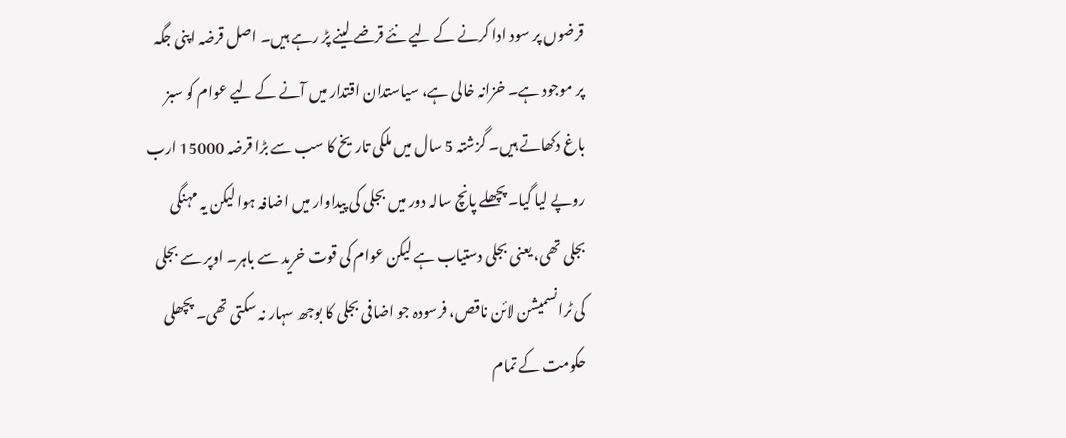قرضوں پر سود ادا کرنے کے لیے نئے قرضے لینے پڑ رہے ہیں۔ اصل قرضہ اپنی جگہ پر موجود ہے۔ خزانہ خالی ہے، سیاستدان اقتدار میں آنے کے لیے عوام کو سبز باغ دکھاتے ہیں۔ گزشتہ 5 سال میں ملکی تاریخ کا سب سے بڑا قرضہ 15000 ارب روپے لیا گیا۔ پچھلے پانچ سالہ دور میں بجلی کی پیداوار میں اضافہ ہوا لیکن یہ مہنگی بجلی تھی، یعنی بجلی دستیاب ہے لیکن عوام کی قوت خرید سے باہر۔ اوپر سے بجلی کی ٹرانسمیشن لائن ناقص، فرسودہ جو اضافی بجلی کا بوجھ سہار نہ سکتی تھی۔ پچھلی حکومت کے تمام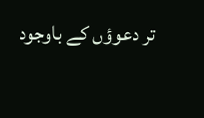تر دعوؤں کے باوجود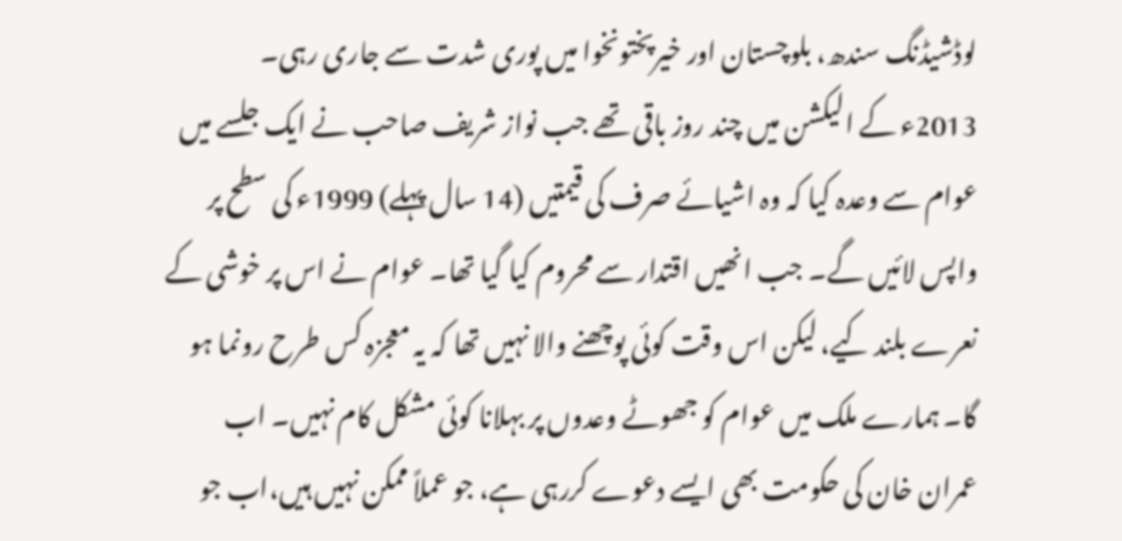لوڈشیڈنگ سندھ، بلوچستان اور خیرپختونخوا میں پوری شدت سے جاری رہی۔
2013ء کے الیکشن میں چند روز باقی تھے جب نواز شریف صاحب نے ایک جلسے میں عوام سے وعدہ کیا کہ وہ اشیائے صرف کی قیمتیں (14 سال پہلے) 1999ء کی سطح پر واپس لائیں گے۔ جب انھیں اقتدار سے محروم کیا گیا تھا۔ عوام نے اس پر خوشی کے نعرے بلند کیے، لیکن اس وقت کوئی پوچھنے والا نہیں تھا کہ یہ معجزہ کس طرح رونما ہو گا۔ ہمارے ملک میں عوام کو جھوٹے وعدوں پر بہلانا کوئی مشکل کام نہیں۔ اب عمران خان کی حکومت بھی ایسے دعوے کررہی ہے، جو عملاً ممکن نہیں ہیں،اب جو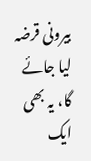بیرونی قرضہ لیا جائے گا، یہ بھی ایک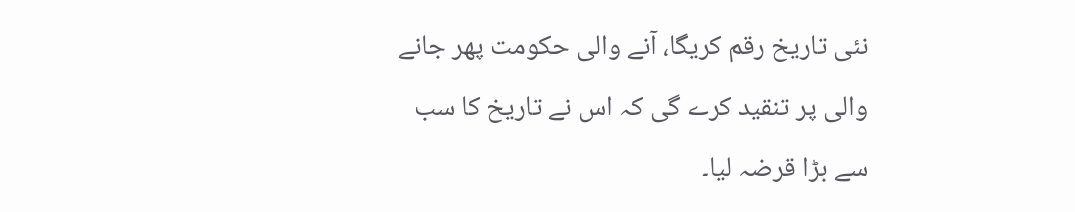نئی تاریخ رقم کریگا، آنے والی حکومت پھر جانے والی پر تنقید کرے گی کہ اس نے تاریخ کا سب سے بڑا قرضہ لیا۔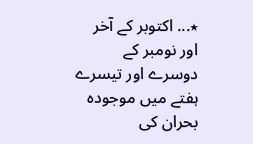٭... اکتوبر کے آخر اور نومبر کے دوسرے اور تیسرے ہفتے میں موجودہ بحران کی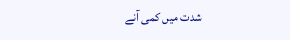شدت میں کمی آنے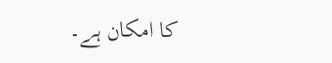کا امکان ہے۔